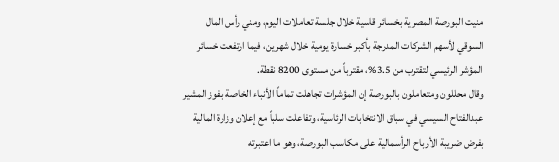منيت البورصة المصرية بخسائر قاسية خلال جلسة تعاملات اليوم، ومني رأس المال السوقي لأسهم الشركات المدرجة بأكبر خسارة يومية خلال شهرين، فيما ارتفعت خسائر المؤشر الرئيسي لتقترب من 3.5%، مقترباً من مستوى 8200 نقطة.
وقال محللون ومتعاملون بالبورصة إن المؤشرات تجاهلت تماماً الأنباء الخاصة بفوز المشير عبدالفتاح السيسي في سباق الانتخابات الرئاسية، وتفاعلت سلباً مع إعلان وزارة المالية بفرض ضريبة الأرباح الرأسمالية على مكاسب البورصة، وهو ما اعتبرته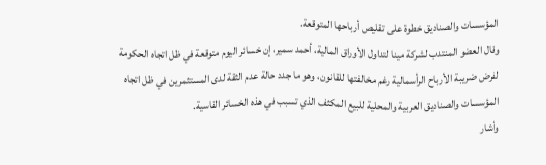المؤسسات والصناديق خطوة على تقليص أرباحها المتوقعة.
وقال العضو المنتدب لشركة مينا لتداول الأوراق المالية، أحمد سمير، إن خسائر اليوم متوقعة في ظل اتجاه الحكومة لفرض ضريبة الأرباح الرأسمالية رغم مخالفتها للقانون، وهو ما جدد حالة عدم الثقة لدى المستثمرين في ظل اتجاه المؤسسات والصناديق العربية والمحلية للبيع المكثف الذي تسبب في هذه الخسائر القاسية.
وأشار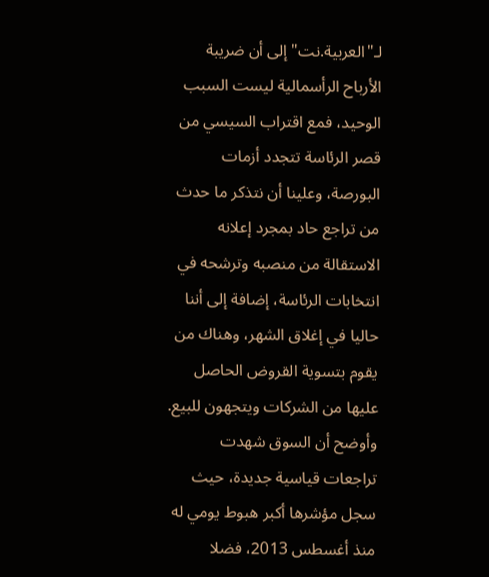لـ"العربية.نت" إلى أن ضريبة الأرباح الرأسمالية ليست السبب الوحيد، فمع اقتراب السيسي من قصر الرئاسة تتجدد أزمات البورصة، وعلينا أن نتذكر ما حدث من تراجع حاد بمجرد إعلانه الاستقالة من منصبه وترشحه في انتخابات الرئاسة، إضافة إلى أننا حاليا في إغلاق الشهر، وهناك من يقوم بتسوية القروض الحاصل عليها من الشركات ويتجهون للبيع.
وأوضح أن السوق شهدت تراجعات قياسية جديدة، حيث سجل مؤشرها أكبر هبوط يومي له منذ أغسطس 2013، فضلا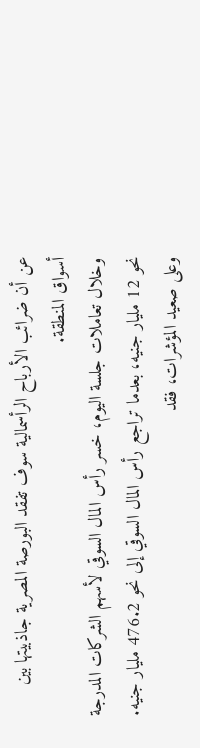عن أن ضرائب الأرباح الرأسمالية سوف تفقد البورصة المصرية جاذبيتها بين أسواق المنطقة.
وخلال تعاملات جلسة اليوم، خسر رأس المال السوقي لأسهم الشركات المدرجة نحو 12 مليار جنيه، بعدما تراجع رأس المال السوقي إلى نحو 476.2 مليار جنيه.
وعلى صعيد المؤشرات، فقد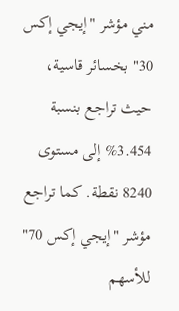مني مؤشر "إيجي إكس 30" بخسائر قاسية، حيث تراجع بنسبة 3.454% إلى مستوى 8240 نقطة. كما تراجع مؤشر "إيجي إكس 70" للأسهم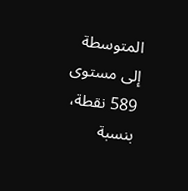المتوسطة إلى مستوى 589 نقطة، بنسبة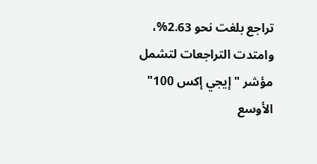تراجع بلغت نحو 2.63%، وامتدت التراجعات لتشمل مؤشر "إيجي إكس 100" الأوسع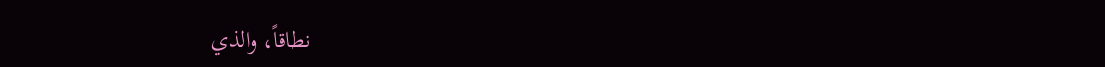نطاقاً، والذي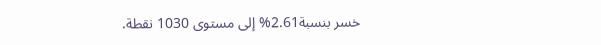خسر بنسبة2.61% إلى مستوى 1030 نقطة.